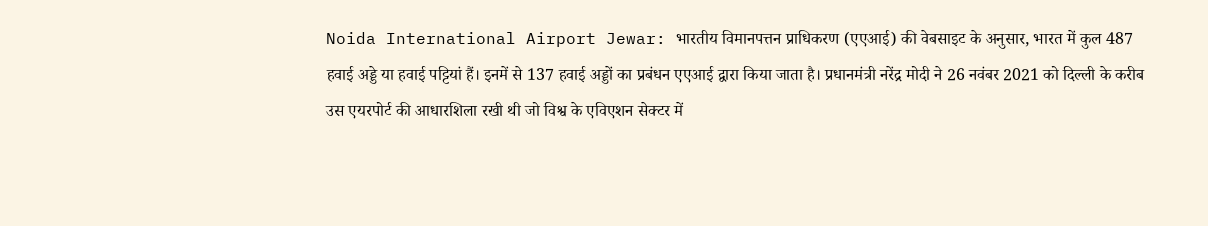Noida International Airport Jewar: भारतीय विमानपत्तन प्राधिकरण (एएआई) की वेबसाइट के अनुसार, भारत में कुल 487 हवाई अड्डे या हवाई पट्टियां हैं। इनमें से 137 हवाई अड्डों का प्रबंधन एएआई द्वारा किया जाता है। प्रधानमंत्री नरेंद्र मोदी ने 26 नवंबर 2021 को दिल्ली के करीब उस एयरपोर्ट की आधारशिला रखी थी जो विश्व के एविएशन सेक्टर में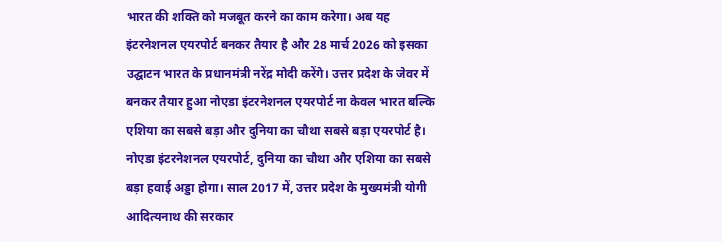भारत की शक्ति को मजबूत करने का काम करेगा। अब यह इंटरनेशनल एयरपोर्ट बनकर तैयार है और 28 मार्च 2026 को इसका उद्घाटन भारत के प्रधानमंत्री नरेंद्र मोदी करेंगे। उत्तर प्रदेश के जेवर में बनकर तैयार हुआ नोएडा इंटरनेशनल एयरपोर्ट ना केवल भारत बल्कि एशिया का सबसे बड़ा और दुनिया का चौथा सबसे बड़ा एयरपोर्ट है।
नोएडा इंटरनेशनल एयरपोर्ट, दुनिया का चौथा और एशिया का सबसे बड़ा हवाई अड्डा होगा। साल 2017 में, उत्तर प्रदेश के मुख्यमंत्री योगी आदित्यनाथ की सरकार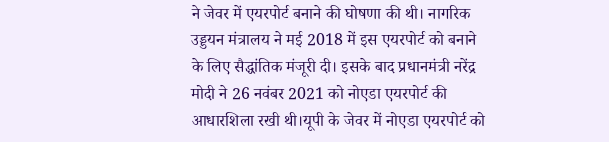ने जेवर में एयरपोर्ट बनाने की घोषणा की थी। नागरिक उड्डयन मंत्रालय ने मई 2018 में इस एयरपोर्ट को बनाने के लिए सैद्धांतिक मंजूरी दी। इसके बाद प्रधानमंत्री नरेंद्र मोदी ने 26 नवंबर 2021 को नोएडा एयरपोर्ट की आधारशिला रखी थी।यूपी के जेवर में नोएडा एयरपोर्ट को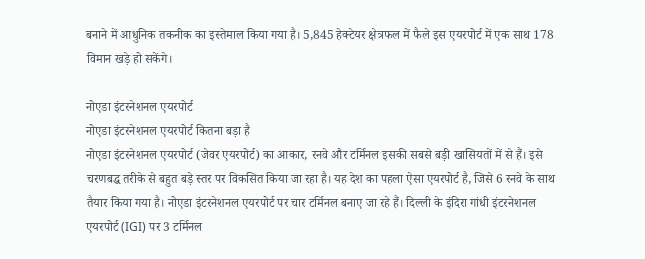बनाने में आधुनिक तकनीक का इस्तेमाल किया गया है। 5,845 हेक्टेयर क्षेत्रफल में फैले इस एयरपोर्ट में एक साथ 178 विमान खड़े हो सकेंगे।

नोएडा इंटरनेशनल एयरपोर्ट
नोएडा इंटरनेशनल एयरपोर्ट कितना बड़ा है
नोएडा इंटरनेशनल एयरपोर्ट (जेवर एयरपोर्ट) का आकार, रनवे और टर्मिनल इसकी सबसे बड़ी खासियतों में से हैं। इसे चरणबद्ध तरीके से बहुत बड़े स्तर पर विकसित किया जा रहा है। यह देश का पहला ऐसा एयरपोर्ट है, जिसे 6 रनवे के साथ तैयार किया गया है। नोएडा इंटरनेशनल एयरपोर्ट पर चार टर्मिनल बनाए जा रहे हैं। दिल्ली के इंदिरा गांधी इंटरनेशनल एयरपोर्ट (IGI) पर 3 टर्मिनल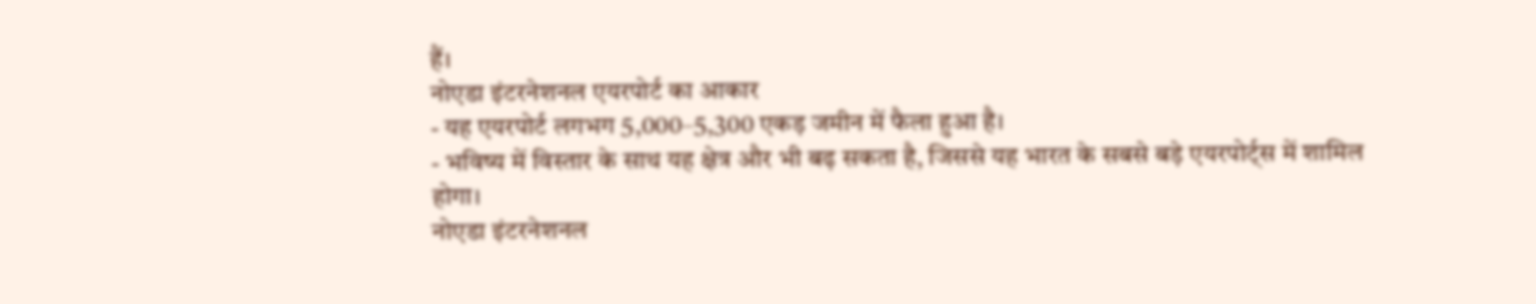हैं।
नोएडा इंटरनेशनल एयरपोर्ट का आकार
- यह एयरपोर्ट लगभग 5,000–5,300 एकड़ जमीन में फैला हुआ है।
- भविष्य में विस्तार के साथ यह क्षेत्र और भी बढ़ सकता है, जिससे यह भारत के सबसे बड़े एयरपोर्ट्स में शामिल होगा।
नोएडा इंटरनेशनल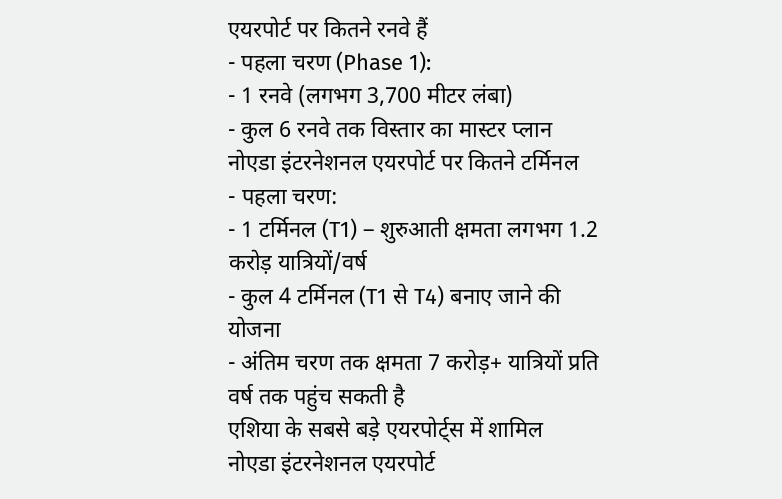एयरपोर्ट पर कितने रनवे हैं
- पहला चरण (Phase 1):
- 1 रनवे (लगभग 3,700 मीटर लंबा)
- कुल 6 रनवे तक विस्तार का मास्टर प्लान
नोएडा इंटरनेशनल एयरपोर्ट पर कितने टर्मिनल
- पहला चरण:
- 1 टर्मिनल (T1) – शुरुआती क्षमता लगभग 1.2 करोड़ यात्रियों/वर्ष
- कुल 4 टर्मिनल (T1 से T4) बनाए जाने की योजना
- अंतिम चरण तक क्षमता 7 करोड़+ यात्रियों प्रति वर्ष तक पहुंच सकती है
एशिया के सबसे बड़े एयरपोर्ट्स में शामिल
नोएडा इंटरनेशनल एयरपोर्ट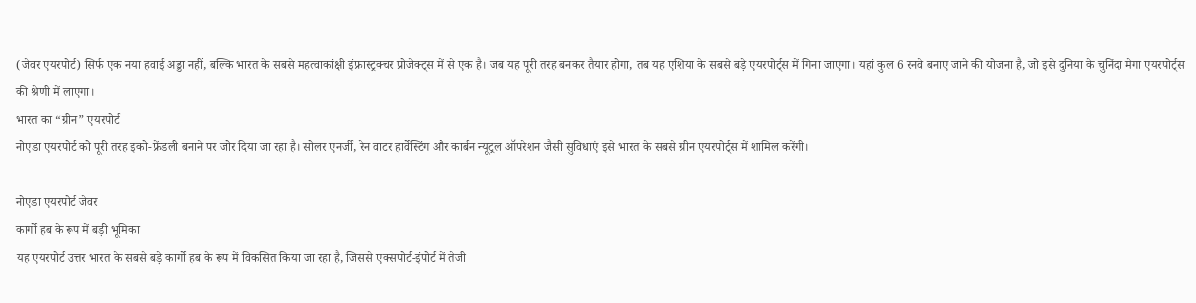(जेवर एयरपोर्ट) सिर्फ एक नया हवाई अड्डा नहीं, बल्कि भारत के सबसे महत्वाकांक्षी इंफ्रास्ट्रक्चर प्रोजेक्ट्स में से एक है। जब यह पूरी तरह बनकर तैयार होगा, तब यह एशिया के सबसे बड़े एयरपोर्ट्स में गिना जाएगा। यहां कुल 6 रनवे बनाए जाने की योजना है, जो इसे दुनिया के चुनिंदा मेगा एयरपोर्ट्स की श्रेणी में लाएगा।
भारत का “ग्रीन” एयरपोर्ट
नोएडा एयरपोर्ट को पूरी तरह इको-फ्रेंडली बनाने पर जोर दिया जा रहा है। सोलर एनर्जी, रेन वाटर हार्वेस्टिंग और कार्बन न्यूट्रल ऑपरेशन जैसी सुविधाएं इसे भारत के सबसे ग्रीन एयरपोर्ट्स में शामिल करेंगी।

नोएडा एयरपोर्ट जेवर
कार्गो हब के रूप में बड़ी भूमिका
यह एयरपोर्ट उत्तर भारत के सबसे बड़े कार्गो हब के रूप में विकसित किया जा रहा है, जिससे एक्सपोर्ट-इंपोर्ट में तेजी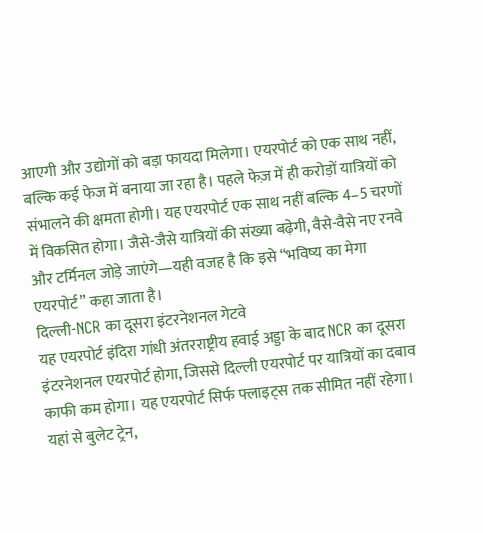आएगी और उद्योगों को बड़ा फायदा मिलेगा। एयरपोर्ट को एक साथ नहीं, बल्कि कई फेज में बनाया जा रहा है। पहले फेज़ में ही करोड़ों यात्रियों को संभालने की क्षमता होगी। यह एयरपोर्ट एक साथ नहीं बल्कि 4–5 चरणों में विकसित होगा। जैसे-जैसे यात्रियों की संख्या बढ़ेगी, वैसे-वैसे नए रनवे और टर्मिनल जोड़े जाएंगे—यही वजह है कि इसे “भविष्य का मेगा एयरपोर्ट” कहा जाता है।
दिल्ली-NCR का दूसरा इंटरनेशनल गेटवे
यह एयरपोर्ट इंदिरा गांधी अंतरराष्ट्रीय हवाई अड्डा के बाद NCR का दूसरा इंटरनेशनल एयरपोर्ट होगा, जिससे दिल्ली एयरपोर्ट पर यात्रियों का दबाव काफी कम होगा। यह एयरपोर्ट सिर्फ फ्लाइट्स तक सीमित नहीं रहेगा। यहां से बुलेट ट्रेन,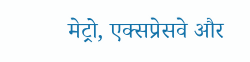मेट्रो, एक्सप्रेसवे और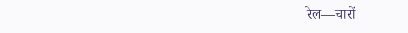रेल—चारों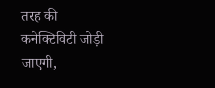तरह की कनेक्टिविटी जोड़ी जाएगी,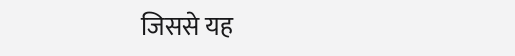जिससे यह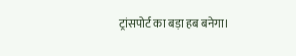ट्रांसपोर्ट का बड़ा हब बनेगा।